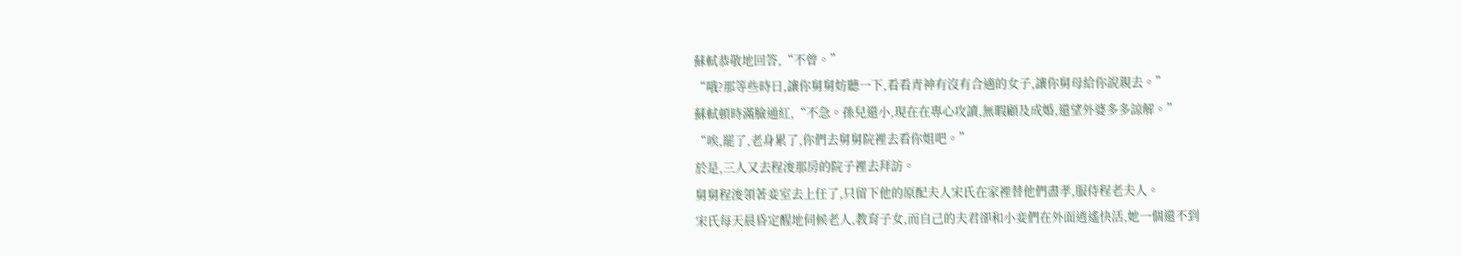蘇軾恭敬地回答,“不曾。”
“哦?那等些時日,讓你舅舅妨聽一下,看看青神有沒有合適的女子,讓你舅母給你說親去。”
蘇軾頓時滿臉通紅,“不急。孫兒還小,現在在專心攻讀,無暇顧及成婚,還望外婆多多諒解。”
“唉,罷了,老身累了,你們去舅舅院裡去看你姐吧。”
於是,三人又去程浚那房的院子裡去拜訪。
舅舅程浚領著妾室去上任了,只留下他的原配夫人宋氏在家裡替他們盡孝,服侍程老夫人。
宋氏每天晨昏定醒地伺候老人,教育子女,而自己的夫君卻和小妾們在外面逍遙快活,她一個還不到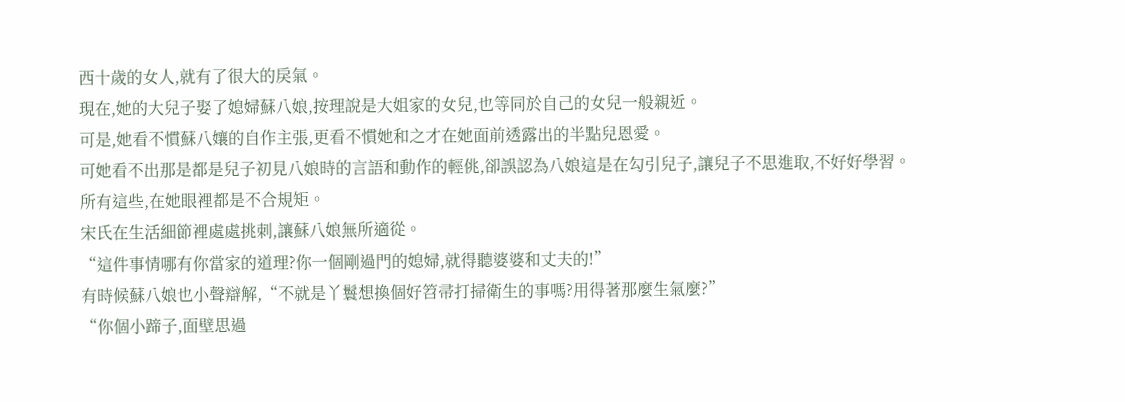西十歲的女人,就有了很大的戾氣。
現在,她的大兒子娶了媳婦蘇八娘,按理說是大姐家的女兒,也等同於自己的女兒一般親近。
可是,她看不慣蘇八孃的自作主張,更看不慣她和之才在她面前透露出的半點兒恩愛。
可她看不出那是都是兒子初見八娘時的言語和動作的輕佻,卻誤認為八娘這是在勾引兒子,讓兒子不思進取,不好好學習。
所有這些,在她眼裡都是不合規矩。
宋氏在生活細節裡處處挑刺,讓蘇八娘無所適從。
“這件事情哪有你當家的道理?你一個剛過門的媳婦,就得聽婆婆和丈夫的!”
有時候蘇八娘也小聲辯解,“不就是丫鬟想換個好笤帚打掃衛生的事嗎?用得著那麼生氣麼?”
“你個小蹄子,面壁思過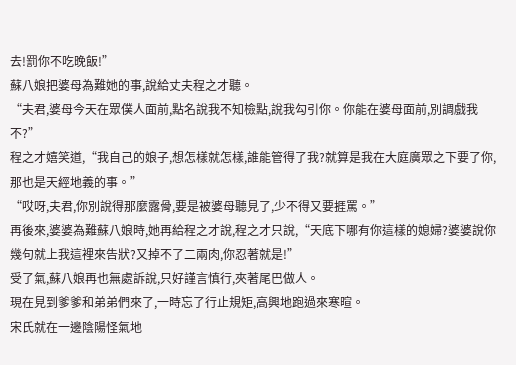去!罰你不吃晚飯!”
蘇八娘把婆母為難她的事,說給丈夫程之才聽。
“夫君,婆母今天在眾僕人面前,點名說我不知檢點,說我勾引你。你能在婆母面前,別調戲我不?”
程之才嬉笑道,“我自己的娘子,想怎樣就怎樣,誰能管得了我?就算是我在大庭廣眾之下要了你,那也是天經地義的事。”
“哎呀,夫君,你別說得那麼露骨,要是被婆母聽見了,少不得又要捱罵。”
再後來,婆婆為難蘇八娘時,她再給程之才說,程之才只說,“天底下哪有你這樣的媳婦?婆婆說你幾句就上我這裡來告狀?又掉不了二兩肉,你忍著就是!”
受了氣,蘇八娘再也無處訴說,只好謹言慎行,夾著尾巴做人。
現在見到爹爹和弟弟們來了,一時忘了行止規矩,高興地跑過來寒暄。
宋氏就在一邊陰陽怪氣地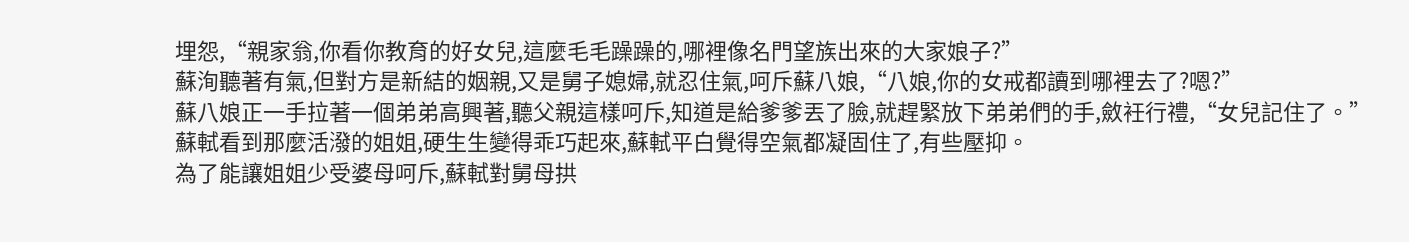埋怨,“親家翁,你看你教育的好女兒,這麼毛毛躁躁的,哪裡像名門望族出來的大家娘子?”
蘇洵聽著有氣,但對方是新結的姻親,又是舅子媳婦,就忍住氣,呵斥蘇八娘,“八娘,你的女戒都讀到哪裡去了?嗯?”
蘇八娘正一手拉著一個弟弟高興著,聽父親這樣呵斥,知道是給爹爹丟了臉,就趕緊放下弟弟們的手,斂衽行禮,“女兒記住了。”
蘇軾看到那麼活潑的姐姐,硬生生變得乖巧起來,蘇軾平白覺得空氣都凝固住了,有些壓抑。
為了能讓姐姐少受婆母呵斥,蘇軾對舅母拱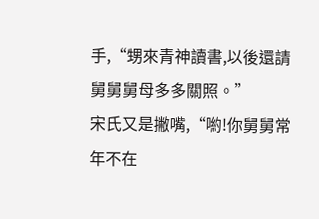手,“甥來青神讀書,以後還請舅舅舅母多多關照。”
宋氏又是撇嘴,“喲!你舅舅常年不在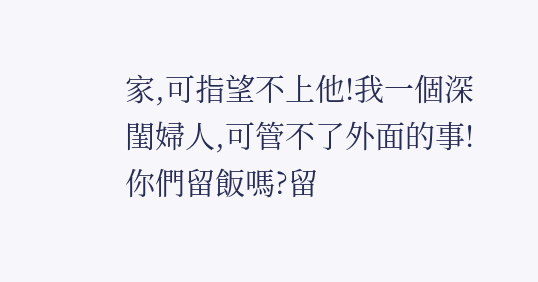家,可指望不上他!我一個深閨婦人,可管不了外面的事!你們留飯嗎?留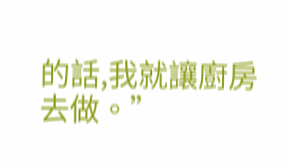的話,我就讓廚房去做。”